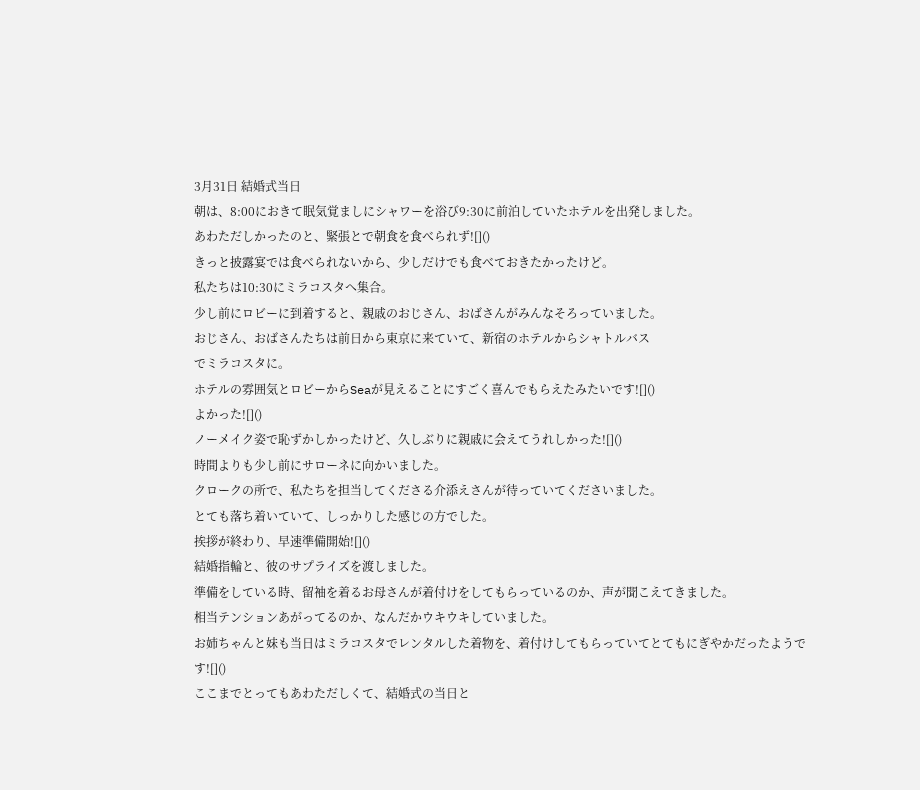3月31日 結婚式当日
朝は、8:00におきて眠気覚ましにシャワーを浴び9:30に前泊していたホテルを出発しました。
あわただしかったのと、緊張とで朝食を食べられず![]()
きっと披露宴では食べられないから、少しだけでも食べておきたかったけど。
私たちは10:30にミラコスタへ集合。
少し前にロビーに到着すると、親戚のおじさん、おばさんがみんなそろっていました。
おじさん、おばさんたちは前日から東京に来ていて、新宿のホテルからシャトルバス
でミラコスタに。
ホテルの雰囲気とロビーからSeaが見えることにすごく喜んでもらえたみたいです![]()
よかった![]()
ノーメイク姿で恥ずかしかったけど、久しぶりに親戚に会えてうれしかった![]()
時間よりも少し前にサローネに向かいました。
クロークの所で、私たちを担当してくださる介添えさんが待っていてくださいました。
とても落ち着いていて、しっかりした感じの方でした。
挨拶が終わり、早速準備開始![]()
結婚指輪と、彼のサプライズを渡しました。
準備をしている時、留袖を着るお母さんが着付けをしてもらっているのか、声が聞こえてきました。
相当テンションあがってるのか、なんだかウキウキしていました。
お姉ちゃんと妹も当日はミラコスタでレンタルした着物を、着付けしてもらっていてとてもにぎやかだったようです![]()
ここまでとってもあわただしくて、結婚式の当日と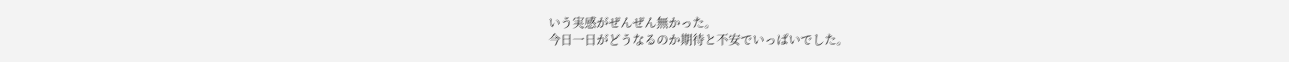いう実感がぜんぜん無かった。
今日一日がどうなるのか期待と不安でいっぱいでした。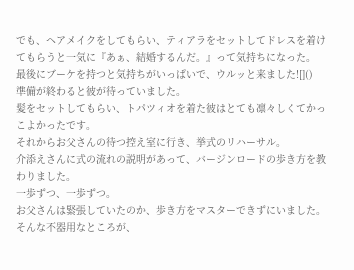でも、ヘアメイクをしてもらい、ティアラをセットしてドレスを着けてもらうと一気に『あぁ、結婚するんだ。』って気持ちになった。
最後にブーケを持つと気持ちがいっぱいで、ウルッと来ました![]()
準備が終わると彼が待っていました。
髪をセットしてもらい、トパツィオを着た彼はとても凛々しくてかっこよかったです。
それからお父さんの待つ控え室に行き、挙式のリハーサル。
介添えさんに式の流れの説明があって、バージンロードの歩き方を教わりました。
一歩ずつ、一歩ずつ。
お父さんは緊張していたのか、歩き方をマスターできずにいました。
そんな不器用なところが、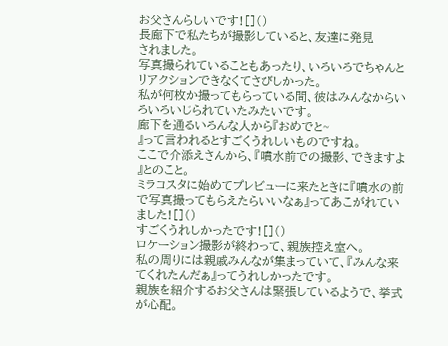お父さんらしいです![]()
長廊下で私たちが撮影していると、友達に発見
されました。
写真撮られていることもあったり、いろいろでちゃんとリアクションできなくてさびしかった。
私が何枚か撮ってもらっている間、彼はみんなからいろいろいじられていたみたいです。
廊下を通るいろんな人から『おめでと~
』って言われるとすごくうれしいものですね。
ここで介添えさんから、『噴水前での撮影、できますよ
』とのこと。
ミラコスタに始めてプレビューに来たときに『噴水の前で写真撮ってもらえたらいいなぁ』ってあこがれていました![]()
すごくうれしかったです![]()
ロケーション撮影が終わって、親族控え室へ。
私の周りには親戚みんなが集まっていて、『みんな来てくれたんだぁ』ってうれしかったです。
親族を紹介するお父さんは緊張しているようで、挙式が心配。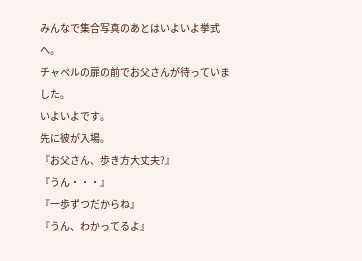みんなで集合写真のあとはいよいよ挙式
へ。
チャペルの扉の前でお父さんが待っていました。
いよいよです。
先に彼が入場。
『お父さん、歩き方大丈夫?』
『うん・・・』
『一歩ずつだからね』
『うん、わかってるよ』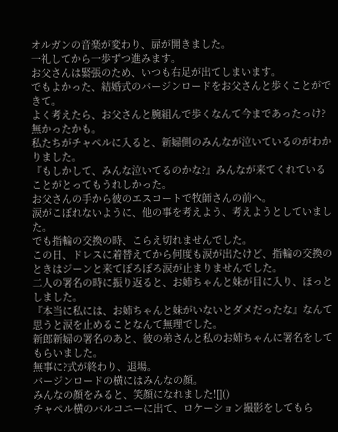オルガンの音楽が変わり、扉が開きました。
一礼してから一歩ずつ進みます。
お父さんは緊張のため、いつも右足が出てしまいます。
でもよかった、結婚式のバージンロードをお父さんと歩くことができて。
よく考えたら、お父さんと腕組んで歩くなんて今まであったっけ?無かったかも。
私たちがチャペルに入ると、新婦側のみんなが泣いているのがわかりました。
『もしかして、みんな泣いてるのかな?』みんなが来てくれていることがとってもうれしかった。
お父さんの手から彼のエスコートで牧師さんの前へ。
涙がこぼれないように、他の事を考えよう、考えようとしていました。
でも指輪の交換の時、こらえ切れませんでした。
この日、ドレスに着替えてから何度も涙が出たけど、指輪の交換のときはジーンと来てぽろぽろ涙が止まりませんでした。
二人の署名の時に振り返ると、お姉ちゃんと妹が目に入り、ほっとしました。
『本当に私には、お姉ちゃんと妹がいないとダメだったな』なんて思うと涙を止めることなんて無理でした。
新郎新婦の署名のあと、彼の弟さんと私のお姉ちゃんに署名をしてもらいました。
無事に?式が終わり、退場。
バージンロードの横にはみんなの顔。
みんなの顔をみると、笑顔になれました![]()
チャペル横のバルコニーに出て、ロケーション撮影をしてもら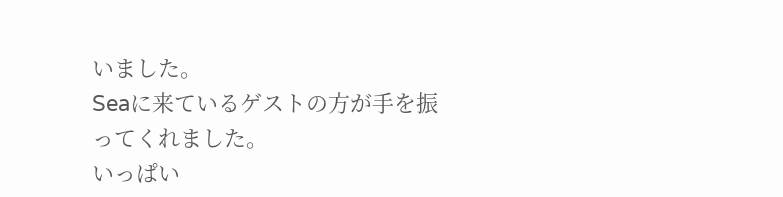いました。
Seaに来ているゲストの方が手を振ってくれました。
いっぱい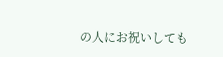の人にお祝いしても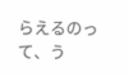らえるのって、う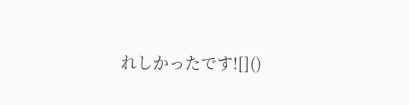れしかったです![]()